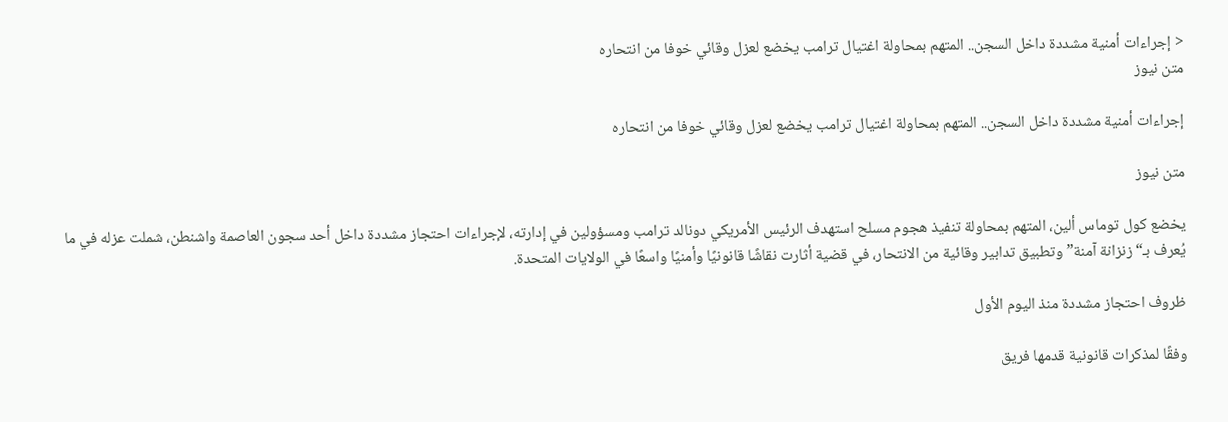< إجراءات أمنية مشددة داخل السجن.. المتهم بمحاولة اغتيال ترامب يخضع لعزل وقائي خوفا من انتحاره
متن نيوز

إجراءات أمنية مشددة داخل السجن.. المتهم بمحاولة اغتيال ترامب يخضع لعزل وقائي خوفا من انتحاره

متن نيوز

يخضع كول توماس ألين، المتهم بمحاولة تنفيذ هجوم مسلح استهدف الرئيس الأمريكي دونالد ترامب ومسؤولين في إدارته، لإجراءات احتجاز مشددة داخل أحد سجون العاصمة واشنطن، شملت عزله في ما يُعرف بـ“زنزانة آمنة” وتطبيق تدابير وقائية من الانتحار، في قضية أثارت نقاشًا قانونيًا وأمنيًا واسعًا في الولايات المتحدة.

ظروف احتجاز مشددة منذ اليوم الأول

وفقًا لمذكرات قانونية قدمها فريق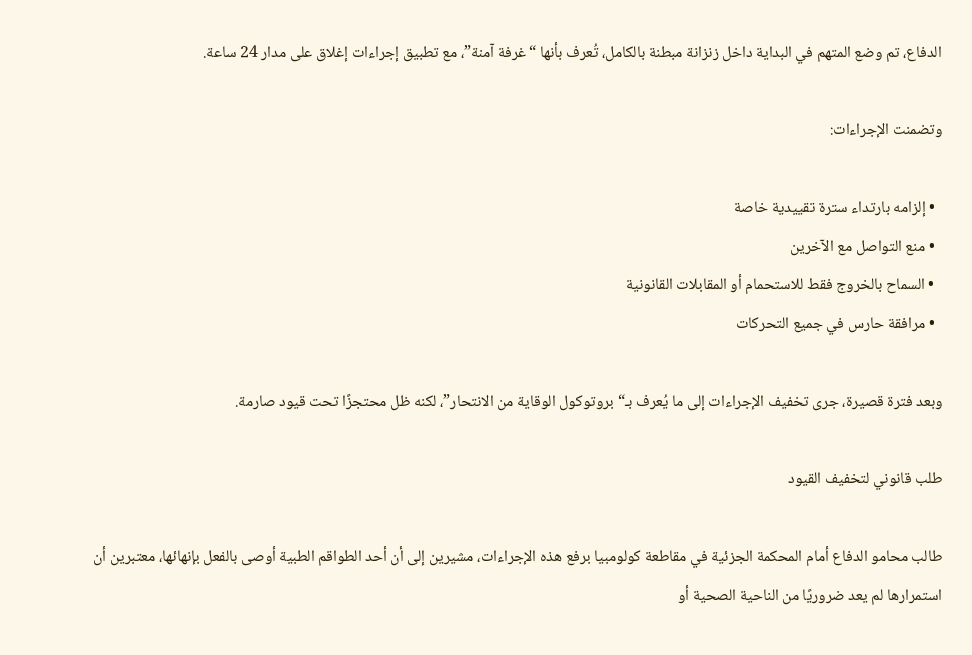الدفاع، تم وضع المتهم في البداية داخل زنزانة مبطنة بالكامل، تُعرف بأنها “غرفة آمنة”، مع تطبيق إجراءات إغلاق على مدار 24 ساعة.

وتضمنت الإجراءات:

  • إلزامه بارتداء سترة تقييدية خاصة
  • منع التواصل مع الآخرين
  • السماح بالخروج فقط للاستحمام أو المقابلات القانونية
  • مرافقة حارس في جميع التحركات

وبعد فترة قصيرة، جرى تخفيف الإجراءات إلى ما يُعرف بـ“بروتوكول الوقاية من الانتحار”، لكنه ظل محتجزًا تحت قيود صارمة.

طلب قانوني لتخفيف القيود

طالب محامو الدفاع أمام المحكمة الجزئية في مقاطعة كولومبيا برفع هذه الإجراءات، مشيرين إلى أن أحد الطواقم الطبية أوصى بالفعل بإنهائها، معتبرين أن استمرارها لم يعد ضروريًا من الناحية الصحية أو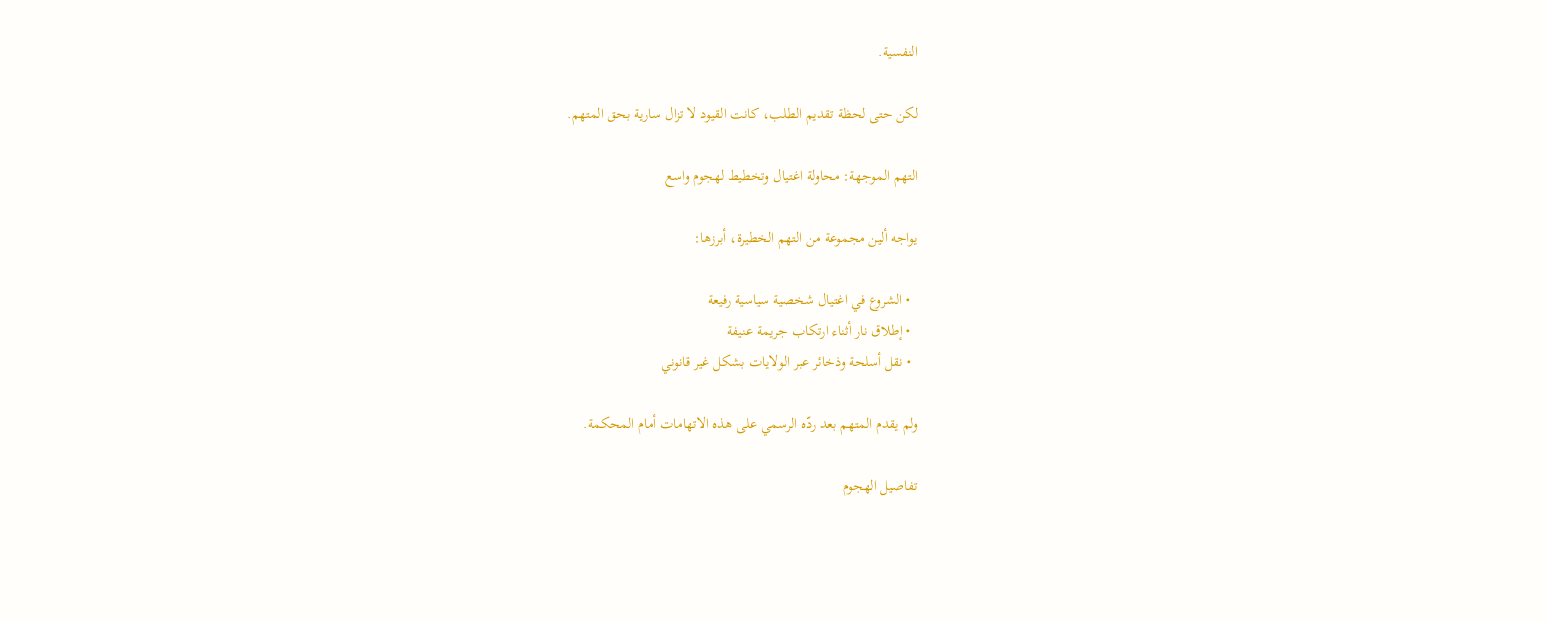النفسية.

لكن حتى لحظة تقديم الطلب، كانت القيود لا تزال سارية بحق المتهم.

التهم الموجهة: محاولة اغتيال وتخطيط لهجوم واسع

يواجه ألين مجموعة من التهم الخطيرة، أبرزها:

  • الشروع في اغتيال شخصية سياسية رفيعة
  • إطلاق نار أثناء ارتكاب جريمة عنيفة
  • نقل أسلحة وذخائر عبر الولايات بشكل غير قانوني

ولم يقدم المتهم بعد ردّه الرسمي على هذه الاتهامات أمام المحكمة.

تفاصيل الهجوم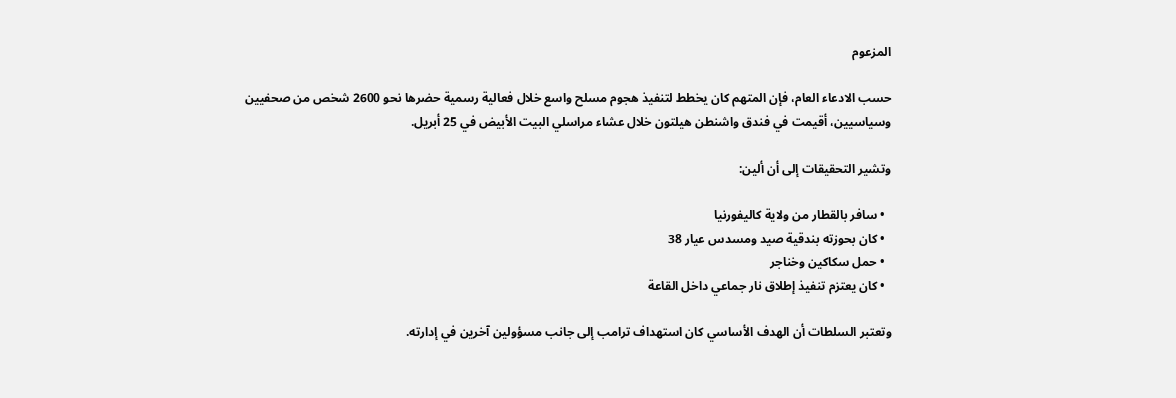المزعوم

حسب الادعاء العام، فإن المتهم كان يخطط لتنفيذ هجوم مسلح واسع خلال فعالية رسمية حضرها نحو 2600 شخص من صحفيين وسياسيين، أقيمت في فندق واشنطن هيلتون خلال عشاء مراسلي البيت الأبيض في 25 أبريل.

وتشير التحقيقات إلى أن ألين:

  • سافر بالقطار من ولاية كاليفورنيا
  • كان بحوزته بندقية صيد ومسدس عيار 38
  • حمل سكاكين وخناجر
  • كان يعتزم تنفيذ إطلاق نار جماعي داخل القاعة

وتعتبر السلطات أن الهدف الأساسي كان استهداف ترامب إلى جانب مسؤولين آخرين في إدارته.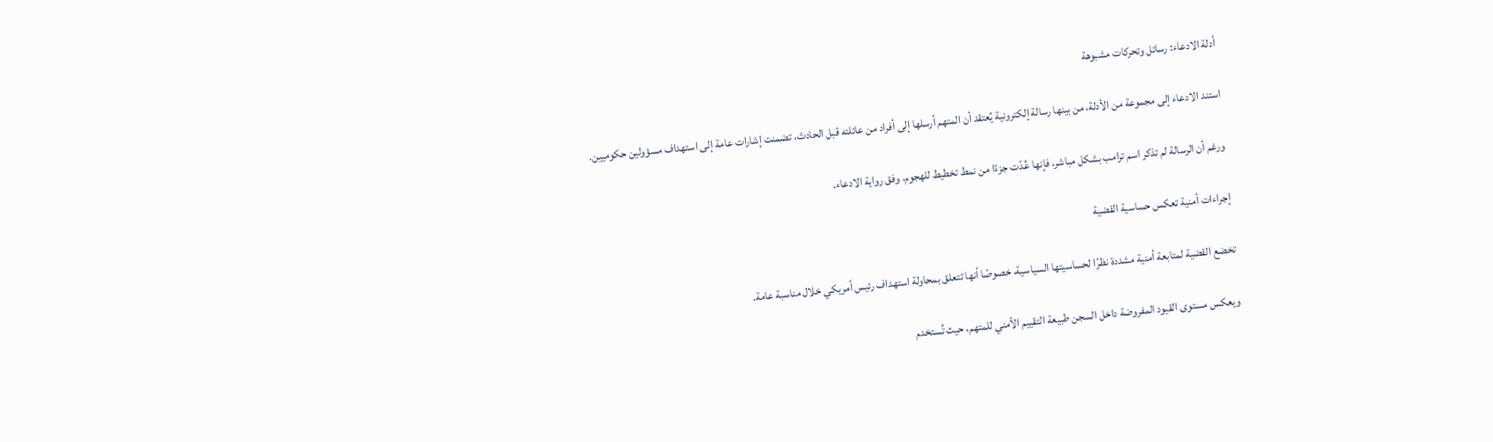أدلة الادعاء: رسائل وتحركات مشبوهة

استند الادعاء إلى مجموعة من الأدلة، من بينها رسالة إلكترونية يُعتقد أن المتهم أرسلها إلى أفراد من عائلته قبل الحادث، تضمنت إشارات عامة إلى استهداف مسؤولين حكوميين.

ورغم أن الرسالة لم تذكر اسم ترامب بشكل مباشر، فإنها عُدّت جزءًا من نمط تخطيط للهجوم، وفق رواية الادعاء.

إجراءات أمنية تعكس حساسية القضية

تخضع القضية لمتابعة أمنية مشددة نظرًا لحساسيتها السياسية، خصوصًا أنها تتعلق بمحاولة استهداف رئيس أمريكي خلال مناسبة عامة.

ويعكس مستوى القيود المفروضة داخل السجن طبيعة التقييم الأمني للمتهم، حيث تُستخدم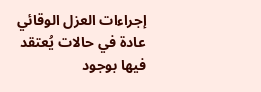إجراءات العزل الوقائي عادة في حالات يُعتقد فيها بوجود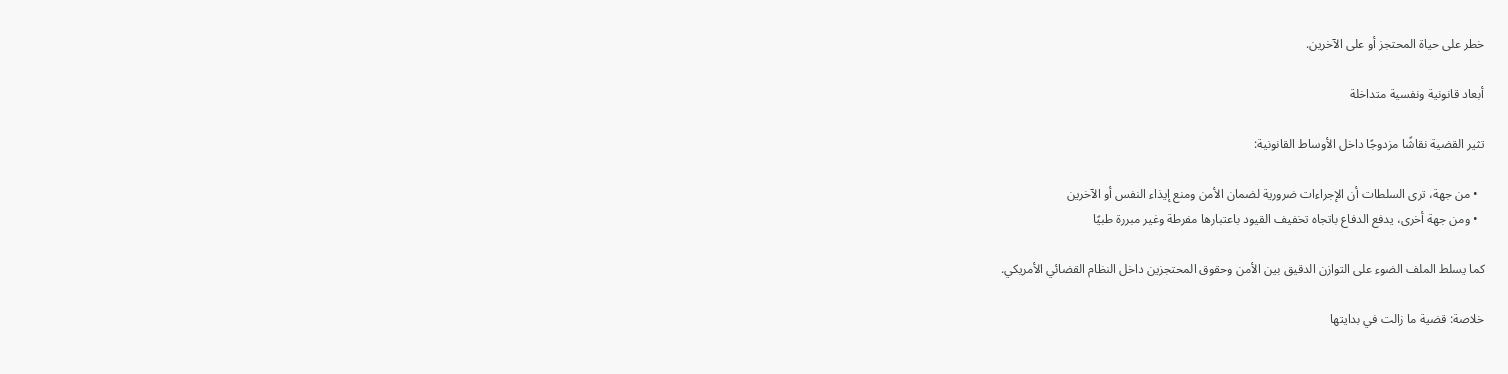خطر على حياة المحتجز أو على الآخرين.

أبعاد قانونية ونفسية متداخلة

تثير القضية نقاشًا مزدوجًا داخل الأوساط القانونية:

  • من جهة، ترى السلطات أن الإجراءات ضرورية لضمان الأمن ومنع إيذاء النفس أو الآخرين
  • ومن جهة أخرى، يدفع الدفاع باتجاه تخفيف القيود باعتبارها مفرطة وغير مبررة طبيًا

كما يسلط الملف الضوء على التوازن الدقيق بين الأمن وحقوق المحتجزين داخل النظام القضائي الأمريكي.

خلاصة: قضية ما زالت في بدايتها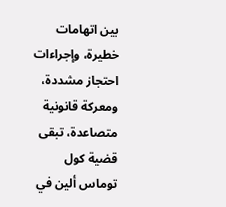بين اتهامات خطيرة، وإجراءات احتجاز مشددة، ومعركة قانونية متصاعدة، تبقى قضية كول توماس ألين في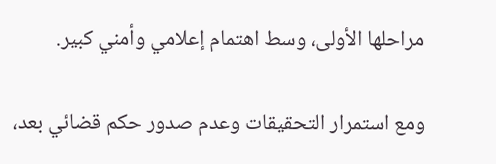مراحلها الأولى، وسط اهتمام إعلامي وأمني كبير.

ومع استمرار التحقيقات وعدم صدور حكم قضائي بعد،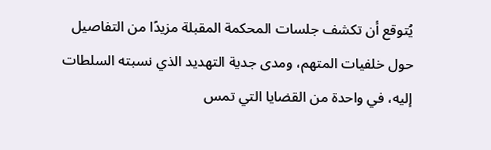يُتوقع أن تكشف جلسات المحكمة المقبلة مزيدًا من التفاصيل حول خلفيات المتهم، ومدى جدية التهديد الذي نسبته السلطات إليه، في واحدة من القضايا التي تمس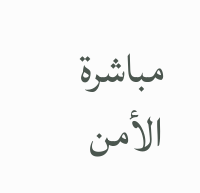مباشرة الأمن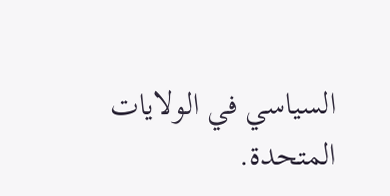السياسي في الولايات المتحدة.